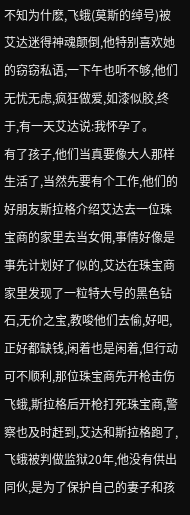不知为什麽,飞蛾(莫斯的绰号)被艾达迷得神魂颠倒,他特别喜欢她的窃窃私语,一下午也听不够,他们无忧无虑,疯狂做爱,如漆似胶,终于,有一天艾达说:我怀孕了。
有了孩子,他们当真要像大人那样生活了,当然先要有个工作,他们的好朋友斯拉格介绍艾达去一位珠宝商的家里去当女佣,事情好像是事先计划好了似的,艾达在珠宝商家里发现了一粒特大号的黑色钻石,无价之宝,教唆他们去偷,好吧,正好都缺钱,闲着也是闲着,但行动可不顺利,那位珠宝商先开枪击伤飞蛾,斯拉格后开枪打死珠宝商,警察也及时赶到,艾达和斯拉格跑了,飞蛾被判做监狱20年,他没有供出同伙,是为了保护自己的妻子和孩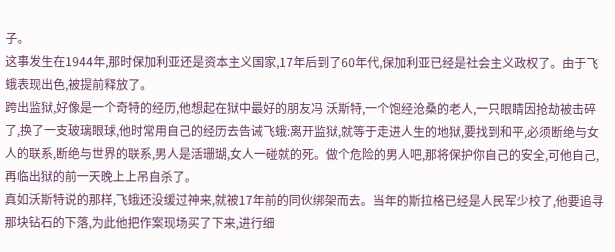子。
这事发生在1944年,那时保加利亚还是资本主义国家,17年后到了60年代,保加利亚已经是社会主义政权了。由于飞蛾表现出色,被提前释放了。
跨出监狱,好像是一个奇特的经历,他想起在狱中最好的朋友冯 沃斯特,一个饱经沧桑的老人,一只眼睛因抢劫被击碎了,换了一支玻璃眼球,他时常用自己的经历去告诫飞蛾:离开监狱,就等于走进人生的地狱,要找到和平,必须断绝与女人的联系,断绝与世界的联系,男人是活珊瑚,女人一碰就的死。做个危险的男人吧,那将保护你自己的安全,可他自己,再临出狱的前一天晚上上吊自杀了。
真如沃斯特说的那样,飞蛾还没缓过神来,就被17年前的同伙绑架而去。当年的斯拉格已经是人民军少校了,他要追寻那块钻石的下落,为此他把作案现场买了下来,进行细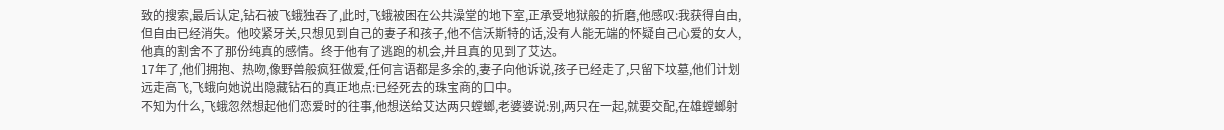致的搜索,最后认定,钻石被飞蛾独吞了,此时,飞蛾被困在公共澡堂的地下室,正承受地狱般的折磨,他感叹:我获得自由,但自由已经消失。他咬紧牙关,只想见到自己的妻子和孩子,他不信沃斯特的话,没有人能无端的怀疑自己心爱的女人,他真的割舍不了那份纯真的感情。终于他有了逃跑的机会,并且真的见到了艾达。
17年了,他们拥抱、热吻,像野兽般疯狂做爱,任何言语都是多余的,妻子向他诉说,孩子已经走了,只留下坟墓,他们计划远走高飞,飞蛾向她说出隐藏钻石的真正地点:已经死去的珠宝商的口中。
不知为什么,飞蛾忽然想起他们恋爱时的往事,他想送给艾达两只螳螂,老婆婆说:别,两只在一起,就要交配,在雄螳螂射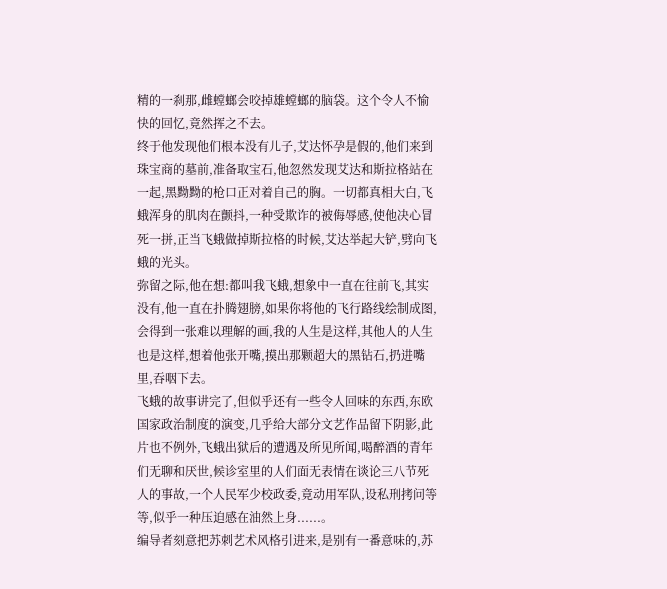精的一刹那,雌螳螂会咬掉雄螳螂的脑袋。这个令人不愉快的回忆,竟然挥之不去。
终于他发现他们根本没有儿子,艾达怀孕是假的,他们来到珠宝商的墓前,准备取宝石,他忽然发现艾达和斯拉格站在一起,黑黝黝的枪口正对着自己的胸。一切都真相大白,飞蛾浑身的肌肉在颤抖,一种受欺诈的被侮辱感,使他决心冒死一拼,正当飞蛾做掉斯拉格的时候,艾达举起大铲,劈向飞蛾的光头。
弥留之际,他在想:都叫我飞蛾,想象中一直在往前飞,其实没有,他一直在扑腾翅膀,如果你将他的飞行路线绘制成图,会得到一张难以理解的画,我的人生是这样,其他人的人生也是这样,想着他张开嘴,摸出那颗超大的黑钻石,扔进嘴里,吞咽下去。
飞蛾的故事讲完了,但似乎还有一些令人回味的东西,东欧国家政治制度的演变,几乎给大部分文艺作品留下阴影,此片也不例外,飞蛾出狱后的遭遇及所见所闻,喝醉酒的青年们无聊和厌世,候诊室里的人们面无表情在谈论三八节死人的事故,一个人民军少校政委,竟动用军队,设私刑拷问等等,似乎一种压迫感在油然上身......。
编导者刻意把苏刺艺术风格引进来,是别有一番意味的,苏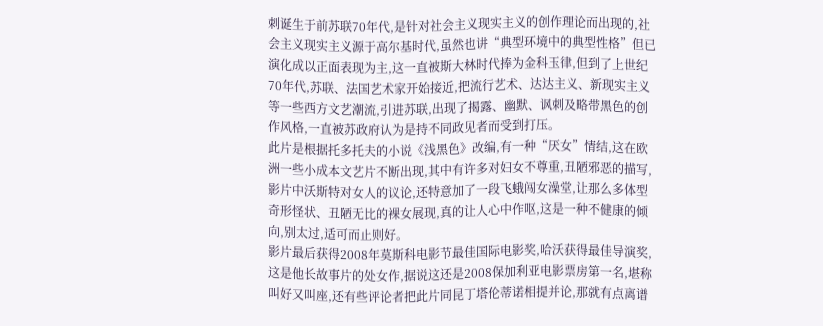刺诞生于前苏联70年代,是针对社会主义现实主义的创作理论而出现的,社会主义现实主义源于高尔基时代,虽然也讲“典型环境中的典型性格”但已演化成以正面表现为主,这一直被斯大林时代捧为金科玉律,但到了上世纪70年代,苏联、法国艺术家开始接近,把流行艺术、达达主义、新现实主义等一些西方文艺潮流,引进苏联,出现了揭露、幽默、讽刺及略带黑色的创作风格,一直被苏政府认为是持不同政见者而受到打压。
此片是根据托多托夫的小说《浅黑色》改编,有一种“厌女”情结,这在欧洲一些小成本文艺片不断出现,其中有许多对妇女不尊重,丑陋邪恶的描写,影片中沃斯特对女人的议论,还特意加了一段飞蛾闯女澡堂,让那么多体型奇形怪状、丑陋无比的裸女展现,真的让人心中作呕,这是一种不健康的倾向,别太过,适可而止则好。
影片最后获得2008年莫斯科电影节最佳国际电影奖,哈沃获得最佳导演奖,这是他长故事片的处女作,据说这还是2008保加利亚电影票房第一名,堪称叫好又叫座,还有些评论者把此片同昆丁塔伦蒂诺相提并论,那就有点离谱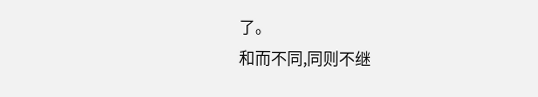了。
和而不同,同则不继